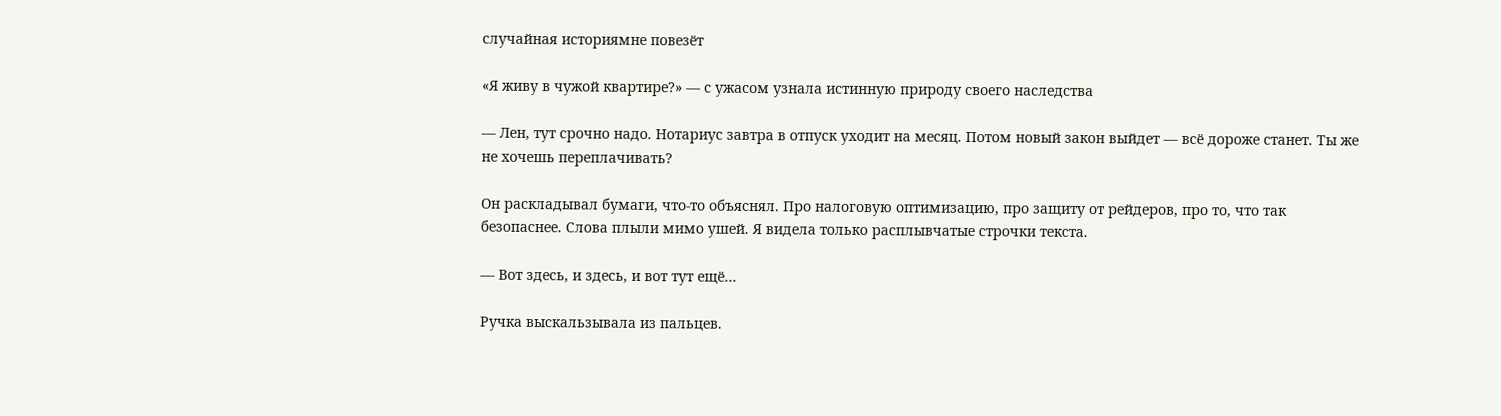случайная историямне повезёт

«Я живу в чужой квартире?» — с ужасом узнала истинную природу своего наследства

— Лен, тут срочно надо. Нотариус завтра в отпуск уходит на месяц. Потом новый закон выйдет — всё дороже станет. Ты же не хочешь переплачивать?

Он раскладывал бумаги, что-то объяснял. Про налоговую оптимизацию, про защиту от рейдеров, про то, что так безопаснее. Слова плыли мимо ушей. Я видела только расплывчатые строчки текста.

— Вот здесь, и здесь, и вот тут ещё…

Ручка выскальзывала из пальцев.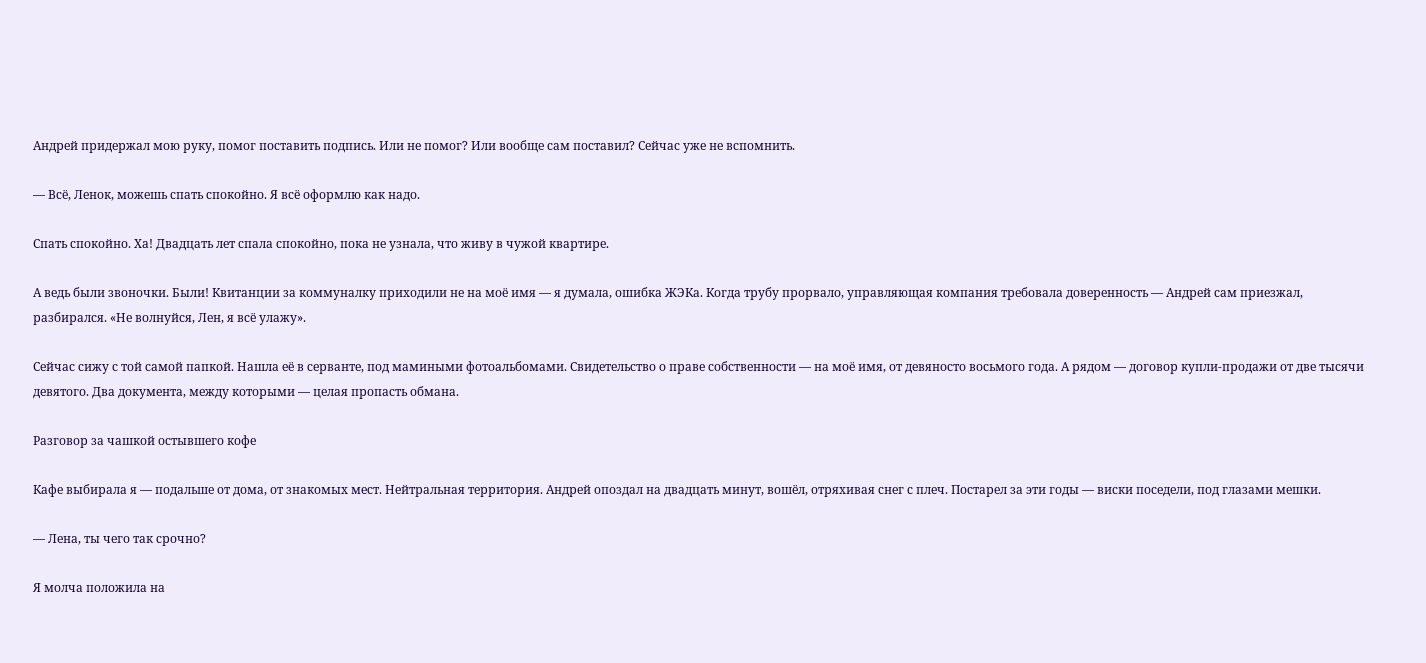Андрей придержал мою руку, помог поставить подпись. Или не помог? Или вообще сам поставил? Сейчас уже не вспомнить.

— Всё, Ленок, можешь спать спокойно. Я всё оформлю как надо.

Спать спокойно. Ха! Двадцать лет спала спокойно, пока не узнала, что живу в чужой квартире.

А ведь были звоночки. Были! Квитанции за коммуналку приходили не на моё имя — я думала, ошибка ЖЭКа. Когда трубу прорвало, управляющая компания требовала доверенность — Андрей сам приезжал, разбирался. «Не волнуйся, Лен, я всё улажу».

Сейчас сижу с той самой папкой. Нашла её в серванте, под мамиными фотоальбомами. Свидетельство о праве собственности — на моё имя, от девяносто восьмого года. А рядом — договор купли-продажи от две тысячи девятого. Два документа, между которыми — целая пропасть обмана.

Разговор за чашкой остывшего кофе

Кафе выбирала я — подальше от дома, от знакомых мест. Нейтральная территория. Андрей опоздал на двадцать минут, вошёл, отряхивая снег с плеч. Постарел за эти годы — виски поседели, под глазами мешки.

— Лена, ты чего так срочно?

Я молча положила на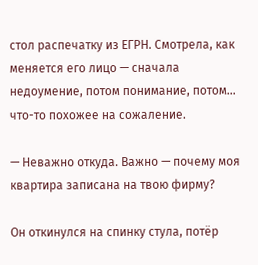стол распечатку из ЕГРН. Смотрела, как меняется его лицо — сначала недоумение, потом понимание, потом… что-то похожее на сожаление.

— Неважно откуда. Важно — почему моя квартира записана на твою фирму?

Он откинулся на спинку стула, потёр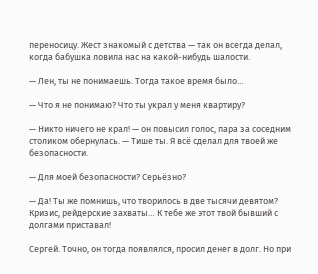переносицу. Жест знакомый с детства — так он всегда делал, когда бабушка ловила нас на какой-нибудь шалости.

— Лен, ты не понимаешь. Тогда такое время было…

— Что я не понимаю? Что ты украл у меня квартиру?

— Никто ничего не крал! — он повысил голос, пара за соседним столиком обернулась. — Тише ты. Я всё сделал для твоей же безопасности.

— Для моей безопасности? Серьёзно?

— Да! Ты же помнишь, что творилось в две тысячи девятом? Кризис, рейдерские захваты… К тебе же этот твой бывший с долгами приставал!

Сергей. Точно, он тогда появлялся, просил денег в долг. Но при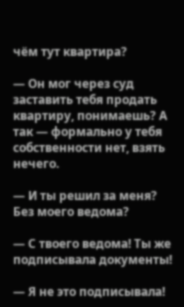чём тут квартира?

— Он мог через суд заставить тебя продать квартиру, понимаешь? А так — формально у тебя собственности нет, взять нечего.

— И ты решил за меня? Без моего ведома?

— С твоего ведома! Ты же подписывала документы!

— Я не это подписывала!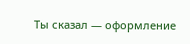Ты сказал — оформление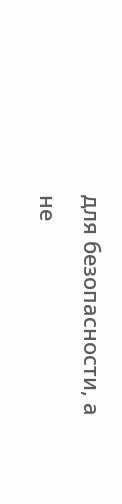для безопасности, а не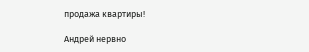продажа квартиры!

Андрей нервно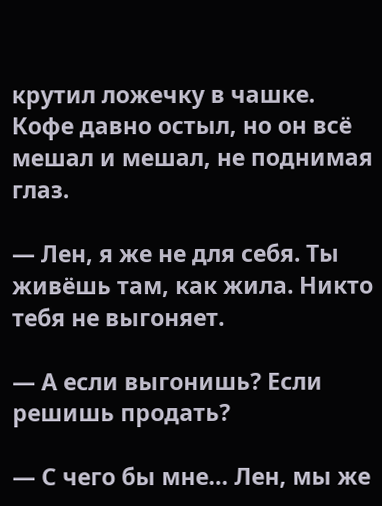крутил ложечку в чашке. Кофе давно остыл, но он всё мешал и мешал, не поднимая глаз.

— Лен, я же не для себя. Ты живёшь там, как жила. Никто тебя не выгоняет.

— А если выгонишь? Если решишь продать?

— С чего бы мне… Лен, мы же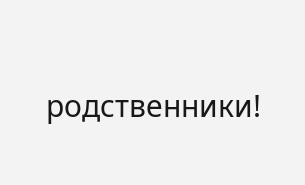родственники!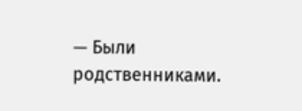— Были родственниками.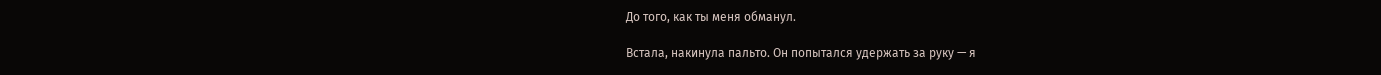До того, как ты меня обманул.

Встала, накинула пальто. Он попытался удержать за руку — я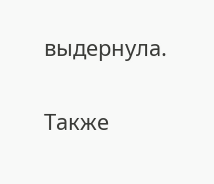выдернула.

Также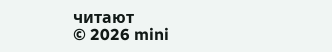читают
© 2026 mini